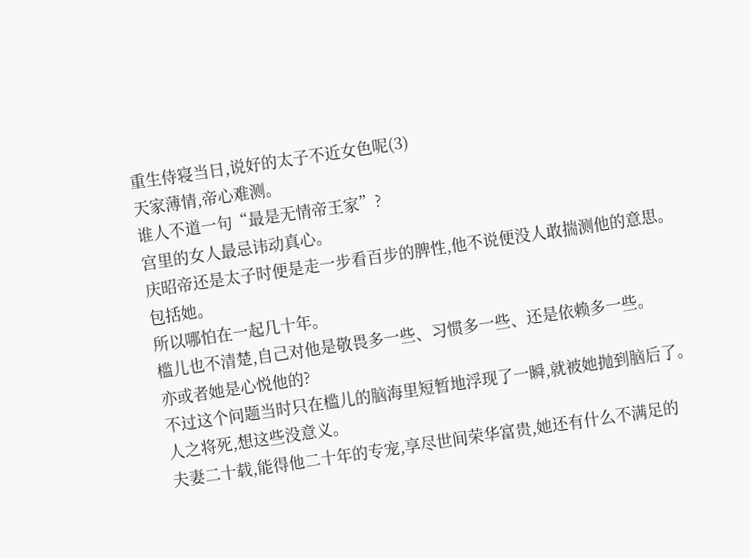重生侍寝当日,说好的太子不近女色呢(3)
天家薄情,帝心难测。
谁人不道一句“最是无情帝王家”?
宫里的女人最忌讳动真心。
庆昭帝还是太子时便是走一步看百步的脾性,他不说便没人敢揣测他的意思。
包括她。
所以哪怕在一起几十年。
槛儿也不清楚,自己对他是敬畏多一些、习惯多一些、还是依赖多一些。
亦或者她是心悦他的?
不过这个问题当时只在槛儿的脑海里短暂地浮现了一瞬,就被她抛到脑后了。
人之将死,想这些没意义。
夫妻二十载,能得他二十年的专宠,享尽世间荣华富贵,她还有什么不满足的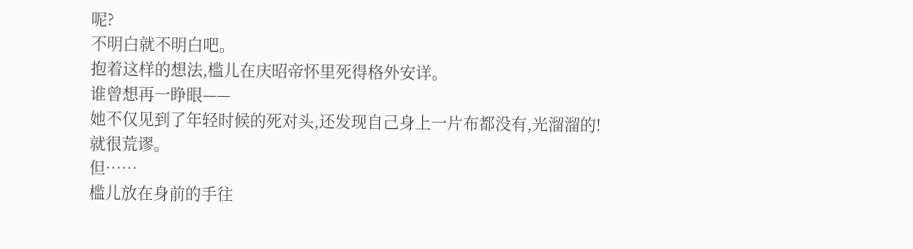呢?
不明白就不明白吧。
抱着这样的想法,槛儿在庆昭帝怀里死得格外安详。
谁曾想再一睁眼——
她不仅见到了年轻时候的死对头,还发现自己身上一片布都没有,光溜溜的!
就很荒谬。
但……
槛儿放在身前的手往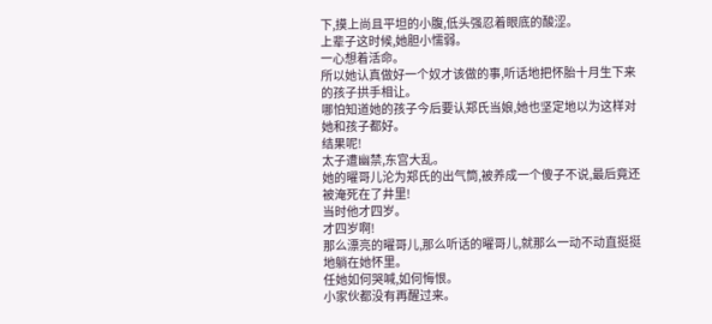下,摸上尚且平坦的小腹,低头强忍着眼底的酸涩。
上辈子这时候,她胆小懦弱。
一心想着活命。
所以她认真做好一个奴才该做的事,听话地把怀胎十月生下来的孩子拱手相让。
哪怕知道她的孩子今后要认郑氏当娘,她也坚定地以为这样对她和孩子都好。
结果呢!
太子遭幽禁,东宫大乱。
她的曜哥儿沦为郑氏的出气筒,被养成一个傻子不说,最后竟还被淹死在了井里!
当时他才四岁。
才四岁啊!
那么漂亮的曜哥儿,那么听话的曜哥儿,就那么一动不动直挺挺地躺在她怀里。
任她如何哭喊,如何悔恨。
小家伙都没有再醒过来。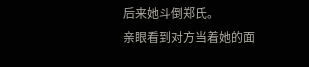后来她斗倒郑氏。
亲眼看到对方当着她的面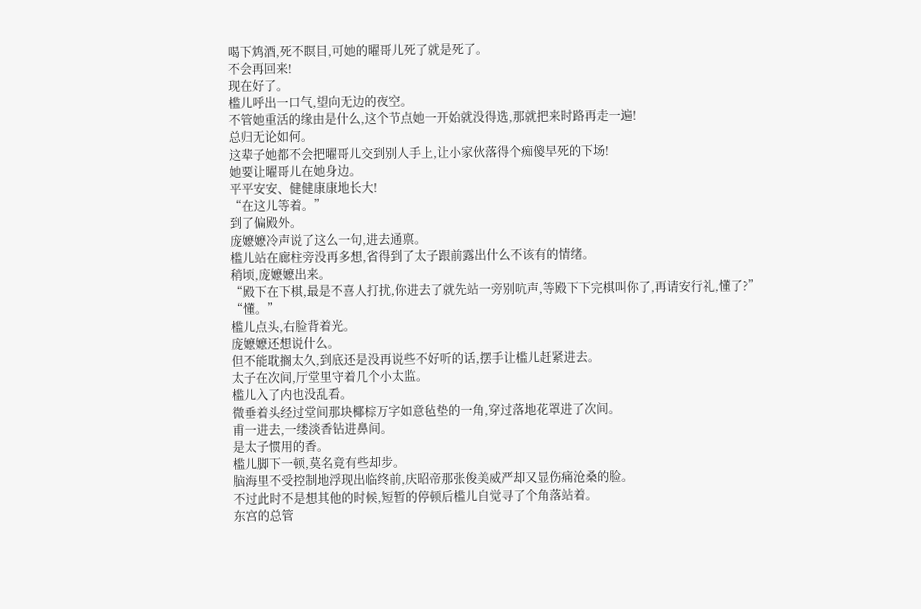喝下鸩酒,死不瞑目,可她的曜哥儿死了就是死了。
不会再回来!
现在好了。
槛儿呼出一口气,望向无边的夜空。
不管她重活的缘由是什么,这个节点她一开始就没得选,那就把来时路再走一遍!
总归无论如何。
这辈子她都不会把曜哥儿交到别人手上,让小家伙落得个痴傻早死的下场!
她要让曜哥儿在她身边。
平平安安、健健康康地长大!
“在这儿等着。”
到了偏殿外。
庞嬷嬷冷声说了这么一句,进去通禀。
槛儿站在廊柱旁没再多想,省得到了太子跟前露出什么不该有的情绪。
稍顷,庞嬷嬷出来。
“殿下在下棋,最是不喜人打扰,你进去了就先站一旁别吭声,等殿下下完棋叫你了,再请安行礼,懂了?”
“懂。”
槛儿点头,右脸背着光。
庞嬷嬷还想说什么。
但不能耽搁太久,到底还是没再说些不好听的话,摆手让槛儿赶紧进去。
太子在次间,厅堂里守着几个小太监。
槛儿入了内也没乱看。
微垂着头经过堂间那块椰棕万字如意毡垫的一角,穿过落地花罩进了次间。
甫一进去,一缕淡香钻进鼻间。
是太子惯用的香。
槛儿脚下一顿,莫名竟有些却步。
脑海里不受控制地浮现出临终前,庆昭帝那张俊美威严却又显伤痛沧桑的脸。
不过此时不是想其他的时候,短暂的停顿后槛儿自觉寻了个角落站着。
东宫的总管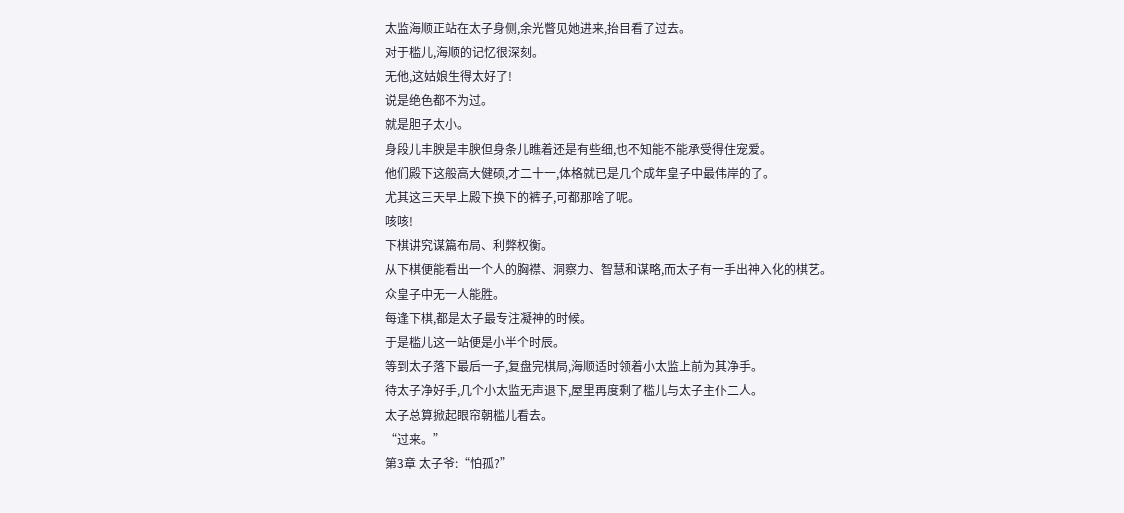太监海顺正站在太子身侧,余光瞥见她进来,抬目看了过去。
对于槛儿,海顺的记忆很深刻。
无他,这姑娘生得太好了!
说是绝色都不为过。
就是胆子太小。
身段儿丰腴是丰腴但身条儿瞧着还是有些细,也不知能不能承受得住宠爱。
他们殿下这般高大健硕,才二十一,体格就已是几个成年皇子中最伟岸的了。
尤其这三天早上殿下换下的裤子,可都那啥了呢。
咳咳!
下棋讲究谋篇布局、利弊权衡。
从下棋便能看出一个人的胸襟、洞察力、智慧和谋略,而太子有一手出神入化的棋艺。
众皇子中无一人能胜。
每逢下棋,都是太子最专注凝神的时候。
于是槛儿这一站便是小半个时辰。
等到太子落下最后一子,复盘完棋局,海顺适时领着小太监上前为其净手。
待太子净好手,几个小太监无声退下,屋里再度剩了槛儿与太子主仆二人。
太子总算掀起眼帘朝槛儿看去。
“过来。”
第3章 太子爷:“怕孤?”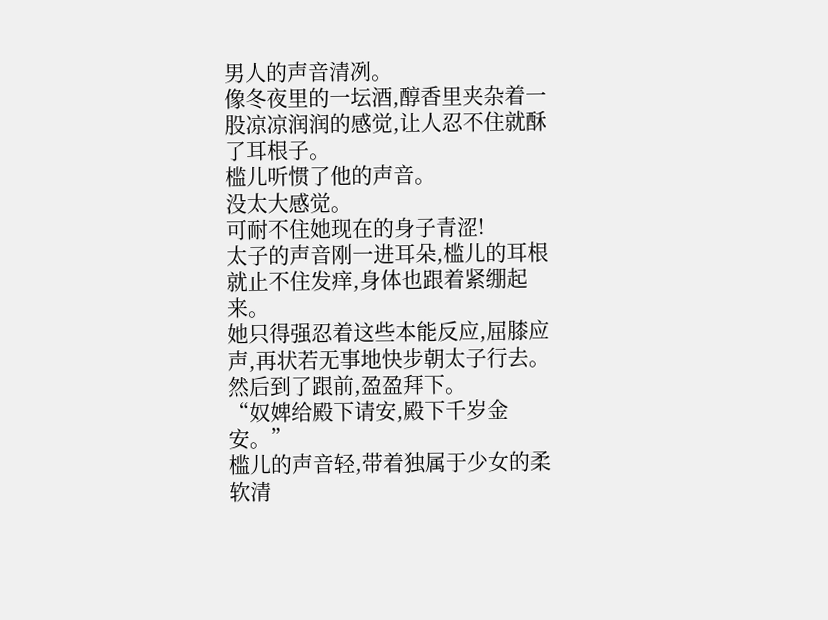男人的声音清冽。
像冬夜里的一坛酒,醇香里夹杂着一股凉凉润润的感觉,让人忍不住就酥了耳根子。
槛儿听惯了他的声音。
没太大感觉。
可耐不住她现在的身子青涩!
太子的声音刚一进耳朵,槛儿的耳根就止不住发痒,身体也跟着紧绷起来。
她只得强忍着这些本能反应,屈膝应声,再状若无事地快步朝太子行去。
然后到了跟前,盈盈拜下。
“奴婢给殿下请安,殿下千岁金安。”
槛儿的声音轻,带着独属于少女的柔软清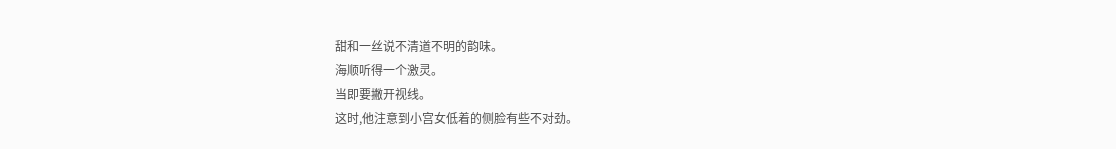甜和一丝说不清道不明的韵味。
海顺听得一个激灵。
当即要撇开视线。
这时,他注意到小宫女低着的侧脸有些不对劲。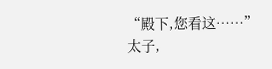“殿下,您看这……”
太子,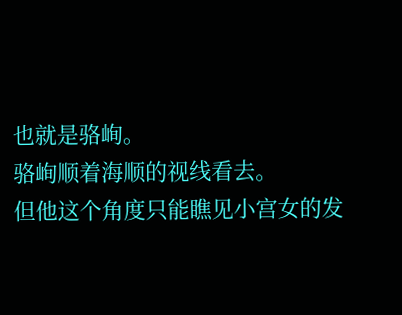也就是骆峋。
骆峋顺着海顺的视线看去。
但他这个角度只能瞧见小宫女的发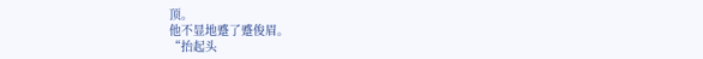顶。
他不显地蹙了蹙俊眉。
“抬起头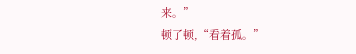来。”
顿了顿,“看着孤。”